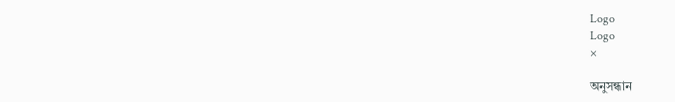Logo
Logo
×

অনুসন্ধান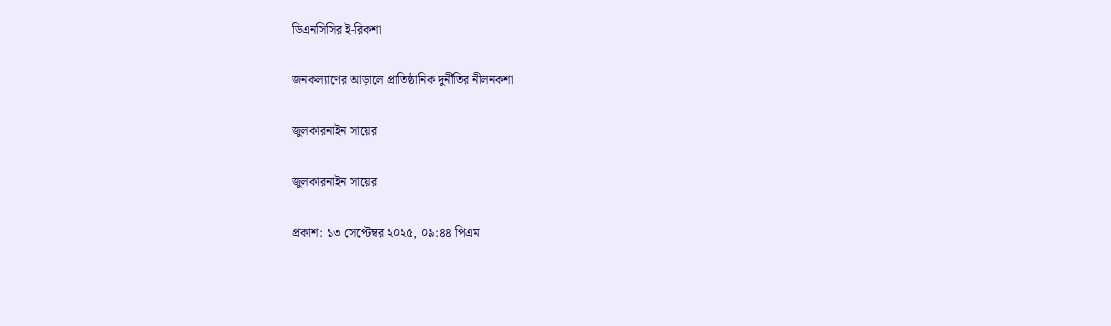ডিএনসিসির ই-রিকশা

জনকল্যাণের আড়ালে প্রাতিষ্ঠানিক দুর্নীতির নীলনকশা

জুলকারনাইন সায়ের

জুলকারনাইন সায়ের

প্রকাশ: ১৩ সেপ্টেম্বর ২০২৫, ০৯:৪৪ পিএম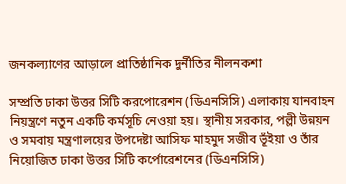জনকল্যাণের আড়ালে প্রাতিষ্ঠানিক দুর্নীতির নীলনকশা

সম্প্রতি ঢাকা উত্তর সিটি করপোরেশন (ডিএনসিসি) এলাকায় যানবাহন নিয়ন্ত্রণে নতুন একটি কর্মসূচি নেওয়া হয়। স্থানীয় সরকার, পল্লী উন্নয়ন ও সমবায় মন্ত্রণালয়ের উপদেষ্টা আসিফ মাহমুদ সজীব ভূঁইয়া ও তাঁর নিয়োজিত ঢাকা উত্তর সিটি কর্পোরেশনের (ডিএনসিসি)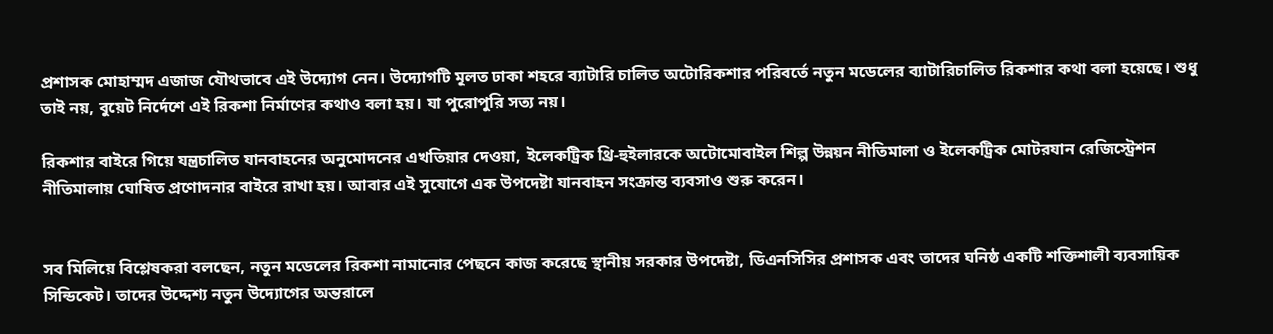প্রশাসক মোহাম্মদ এজাজ যৌথভাবে এই উদ্যোগ নেন। উদ্যোগটি মূলত ঢাকা শহরে ব্যাটারি চালিত অটোরিকশার পরিবর্তে নতুন মডেলের ব্যাটারিচালিত রিকশার কথা বলা হয়েছে। শুধু তাই নয়, বুয়েট নির্দেশে এই রিকশা নির্মাণের কথাও বলা হয়। যা পুরোপুরি সত্য নয়।

রিকশার বাইরে গিয়ে যন্ত্রচালিত যানবাহনের অনুমোদনের এখতিয়ার দেওয়া, ইলেকট্রিক থ্রি-হুইলারকে অটোমোবাইল শিল্প উন্নয়ন নীতিমালা ও ইলেকট্রিক মোটরযান রেজিস্ট্রেশন নীতিমালায় ঘোষিত প্রণোদনার বাইরে রাখা হয়। আবার এই সুযোগে এক উপদেষ্টা যানবাহন সংক্রান্ত ব্যবসাও শুরু করেন।


সব মিলিয়ে বিশ্লেষকরা বলছেন, নতুন মডেলের রিকশা নামানোর পেছনে কাজ করেছে স্থানীয় সরকার উপদেষ্টা, ডিএনসিসির প্রশাসক এবং তাদের ঘনিষ্ঠ একটি শক্তিশালী ব্যবসায়িক সিন্ডিকেট। তাদের উদ্দেশ্য নতুন উদ্যোগের অন্তরালে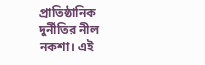প্রাতিষ্ঠানিক দুর্নীতির নীল নকশা। এই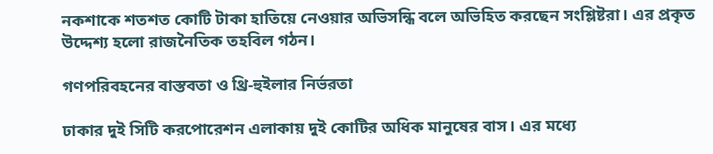নকশাকে শতশত কোটি টাকা হাতিয়ে নেওয়ার অভিসন্ধি বলে অভিহিত করছেন সংশ্লিষ্টরা। এর প্রকৃত উদ্দেশ্য হলো রাজনৈতিক তহবিল গঠন।

গণপরিবহনের বাস্তবতা ও থ্রি-হুইলার নির্ভরতা

ঢাকার দুই সিটি করপোরেশন এলাকায় দুই কোটির অধিক মানুষের বাস। এর মধ্যে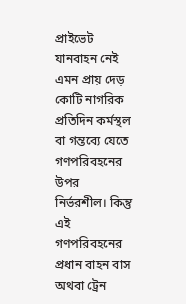প্রাইভেট যানবাহন নেই এমন প্রায় দেড় কোটি নাগরিক প্রতিদিন কর্মস্থল বা গন্তব্যে যেতে গণপরিবহনের উপর নির্ভরশীল। কিন্তু এই গণপরিবহনের প্রধান বাহন বাস অথবা ট্রেন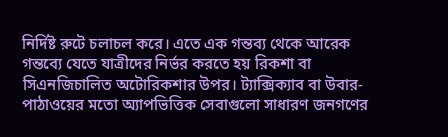নির্দিষ্ট রুটে চলাচল করে। এতে এক গন্তব্য থেকে আরেক গন্তব্যে যেতে যাত্রীদের নির্ভর করতে হয় রিকশা বা সিএনজিচালিত অটোরিকশার উপর। ট্যাক্সিক্যাব বা উবার-পাঠাওয়ের মতো অ্যাপভিত্তিক সেবাগুলো সাধারণ জনগণের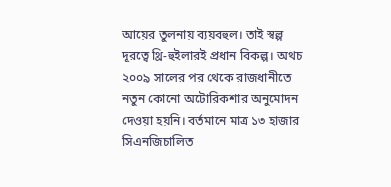আয়ের তুলনায় ব্যয়বহুল। তাই স্বল্প দূরত্বে থ্রি-হুইলারই প্রধান বিকল্প। অথচ ২০০৯ সালের পর থেকে রাজধানীতে নতুন কোনো অটোরিকশার অনুমোদন দেওয়া হয়নি। বর্তমানে মাত্র ১৩ হাজার সিএনজিচালিত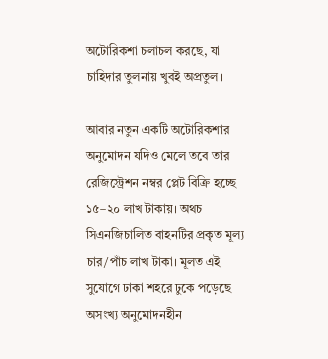অটোরিকশা চলাচল করছে, যা চাহিদার তুলনায় খুবই অপ্রতুল।

আবার নতুন একটি অটোরিকশার অনুমোদন যদিও মেলে তবে তার রেজিস্ট্রেশন নম্বর প্লেট বিক্রি হচ্ছে ১৫–২০ লাখ টাকায়। অথচ সিএনজিচালিত বাহনটির প্রকৃত মূল‍্য চার/পাঁচ লাখ টাকা। মূলত এই সুযোগে ঢাকা শহরে ঢুকে পড়েছে অসংখ্য অনুমোদনহীন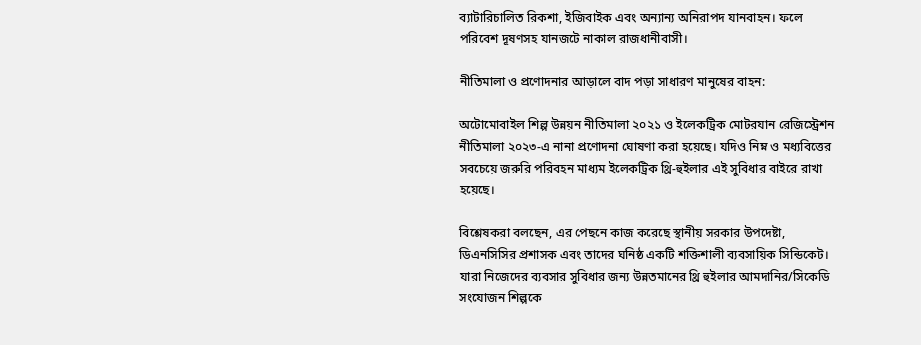ব্যাটারিচালিত রিকশা, ইজিবাইক এবং অন্যান্য অনিরাপদ যানবাহন। ফলে পরিবেশ দূষণসহ যানজটে নাকাল রাজধানীবাসী।

নীতিমালা ও প্রণোদনার আড়ালে বাদ পড়া সাধারণ মানুষের বাহন:

অটোমোবাইল শিল্প উন্নয়ন নীতিমালা ২০২১ ও ইলেকট্রিক মোটরযান রেজিস্ট্রেশন নীতিমালা ২০২৩-এ নানা প্রণোদনা ঘোষণা করা হয়েছে। যদিও নিম্ন ও মধ্যবিত্তের সবচেয়ে জরুরি পরিবহন মাধ্যম ইলেকট্রিক থ্রি-হুইলার এই সুবিধার বাইরে রাখা হয়েছে।

বিশ্লেষকরা বলছেন, এর পেছনে কাজ করেছে স্থানীয় সরকার উপদেষ্টা, ডিএনসিসির প্রশাসক এবং তাদের ঘনিষ্ঠ একটি শক্তিশালী ব্যবসায়িক সিন্ডিকেট। যারা নিজেদের ব্যবসার সুবিধার জন্য উন্নতমানের থ্রি হুইলার আমদানির/সিকেডি সংযোজন শিল্পকে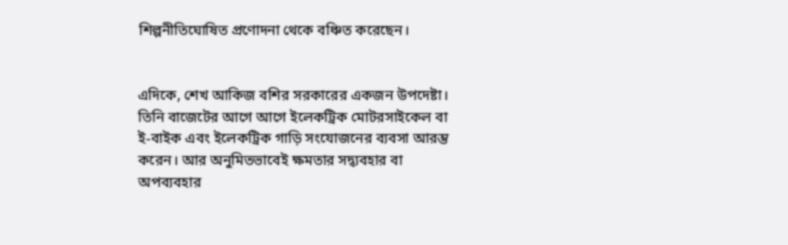শিল্পনীতিঘোষিত প্রণোদনা থেকে বঞ্চিত করেছেন।


এদিকে, শেখ আকিজ বশির সরকারের একজন উপদেষ্টা। তিনি বাজেটের আগে আগে ইলেকট্রিক মোটরসাইকেল বা ই-বাইক এবং ইলেকট্রিক গাড়ি সংযোজনের ব্যবসা আরম্ভ করেন। আর অনুমিতভাবেই ক্ষমতার সদ্ব্যবহার বা অপব্যবহার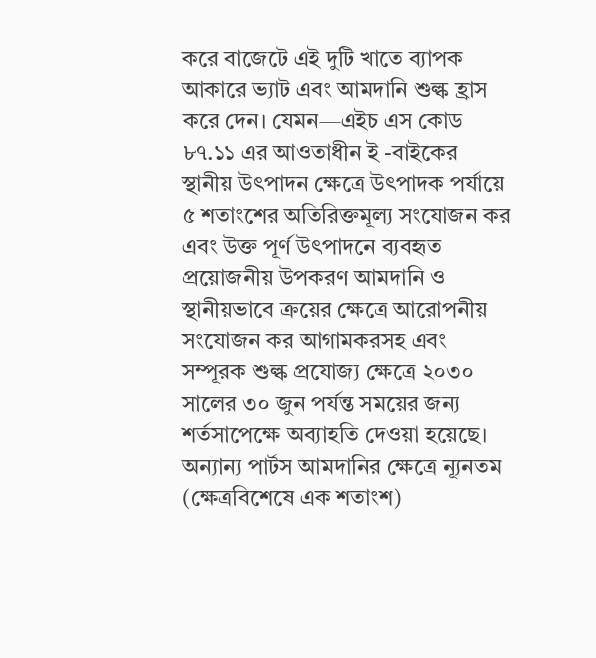করে বাজেটে এই দুটি খাতে ব্যাপক আকারে ভ্যাট এবং আমদানি শুল্ক হ্রাস করে দেন। যেমন—এইচ এস কোড ৮৭.১১ এর আওতাধীন ই -বাইকের স্থানীয় উৎপাদন ক্ষেত্রে উৎপাদক পর্যায়ে ৫ শতাংশের অতিরিক্তমূল্য সংযোজন কর এবং উক্ত পূর্ণ উৎপাদনে ব্যবহৃত প্রয়োজনীয় উপকরণ আমদানি ও স্থানীয়ভাবে ক্রয়ের ক্ষেত্রে আরোপনীয় সংযোজন কর আগামকরসহ এবং সম্পূরক শুল্ক প্রযোজ্য ক্ষেত্রে ২০৩০ সালের ৩০ জুন পর্যন্ত সময়ের জন্য শর্তসাপেক্ষে অব্যাহতি দেওয়া হয়েছে। অন্যান্য পার্টস আমদানির ক্ষেত্রে ন্যূনতম (ক্ষেত্রবিশেষে এক শতাংশ)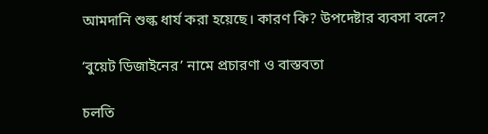আমদানি শুল্ক ধার্য করা হয়েছে। কারণ কি? উপদেষ্টার ব্যবসা বলে?

‘বুয়েট ডিজাইনের’ নামে প্রচারণা ও বাস্তবতা

চলতি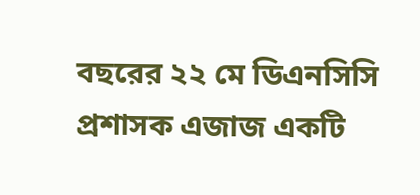বছরের ২২ মে ডিএনসিসি প্রশাসক এজাজ একটি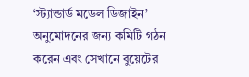‘স্ট্যান্ডার্ড মডেল ডিজাইন’ অনুমোদনের জন্য কমিটি গঠন করেন এবং সেখানে বুয়েটের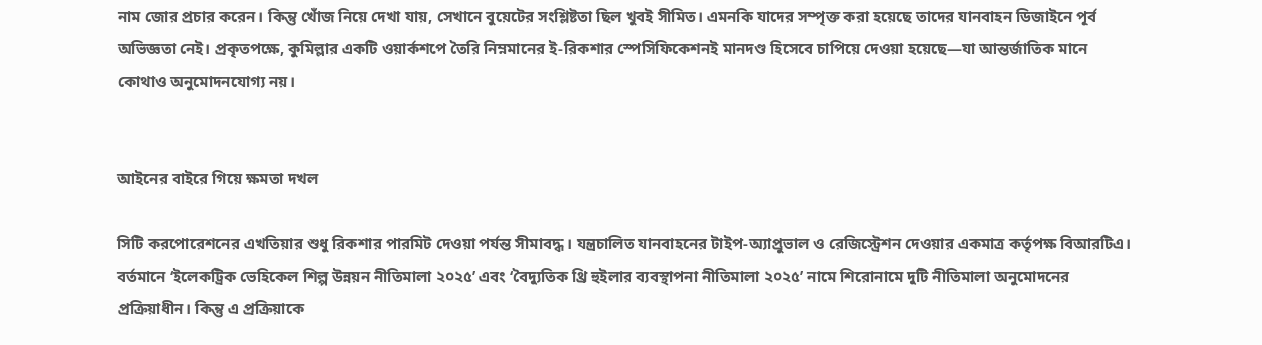নাম জোর প্রচার করেন। কিন্তু খোঁজ নিয়ে দেখা যায়, সেখানে বুয়েটের সংশ্লিষ্টতা ছিল খুবই সীমিত। এমনকি যাদের সম্পৃক্ত করা হয়েছে তাদের যানবাহন ডিজাইনে পূর্ব অভিজ্ঞতা নেই। প্রকৃতপক্ষে, কুমিল্লার একটি ওয়ার্কশপে তৈরি নিম্নমানের ই-রিকশার স্পেসিফিকেশনই মানদণ্ড হিসেবে চাপিয়ে দেওয়া হয়েছে—যা আন্তর্জাতিক মানে কোথাও অনুমোদনযোগ্য নয়।


আইনের বাইরে গিয়ে ক্ষমতা দখল

সিটি করপোরেশনের এখতিয়ার শুধু রিকশার পারমিট দেওয়া পর্যন্ত সীমাবদ্ধ। যন্ত্রচালিত যানবাহনের টাইপ-অ্যাপ্রুভাল ও রেজিস্ট্রেশন দেওয়ার একমাত্র কর্তৃপক্ষ বিআরটিএ। বর্তমানে ‘ইলেকট্রিক ভেহিকেল শিল্প উন্নয়ন নীতিমালা ২০২৫’ এবং ‘বৈদ্যুতিক থ্রি হুইলার ব্যবস্থাপনা নীতিমালা ২০২৫’ নামে শিরোনামে দুটি নীতিমালা অনুমোদনের প্রক্রিয়াধীন। কিন্তু এ প্রক্রিয়াকে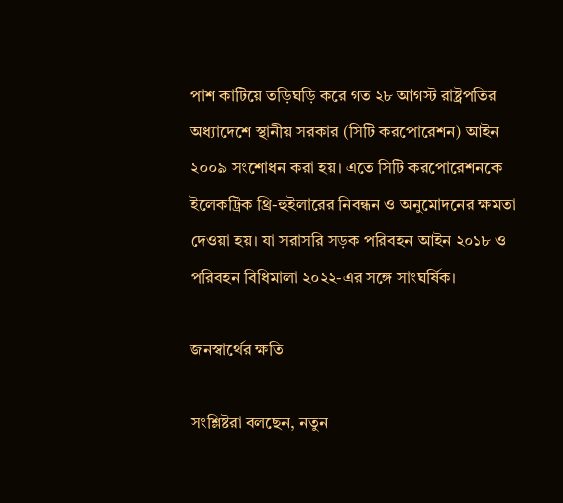পাশ কাটিয়ে তড়িঘড়ি করে গত ২৮ আগস্ট রাষ্ট্রপতির অধ্যাদেশে স্থানীয় সরকার (সিটি করপোরেশন) আইন ২০০৯ সংশোধন করা হয়। এতে সিটি করপোরেশনকে ইলেকট্রিক থ্রি-হুইলারের নিবন্ধন ও অনুমোদনের ক্ষমতা দেওয়া হয়। যা সরাসরি সড়ক পরিবহন আইন ২০১৮ ও পরিবহন বিধিমালা ২০২২-এর সঙ্গে সাংঘর্ষিক।

জনস্বার্থের ক্ষতি

সংশ্লিষ্টরা বলছেন, নতুন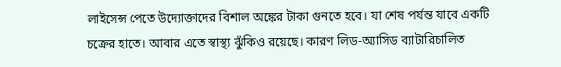লাইসেন্স পেতে উদ্যোক্তাদের বিশাল অঙ্কের টাকা গুনতে হবে। যা শেষ পর্যন্ত যাবে একটি চক্রের হাতে। আবার এতে স্বাস্থ্য ঝুঁকিও রয়েছে। কারণ লিড-অ্যাসিড ব্যাটারিচালিত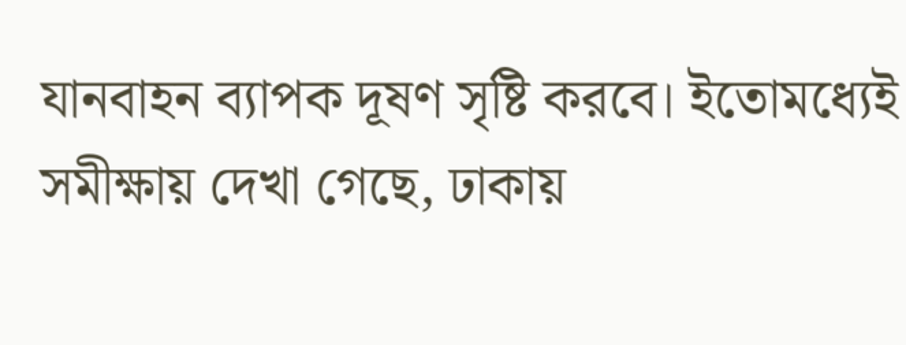যানবাহন ব্যাপক দূষণ সৃষ্টি করবে। ইতোমধ্যেই সমীক্ষায় দেখা গেছে, ঢাকায়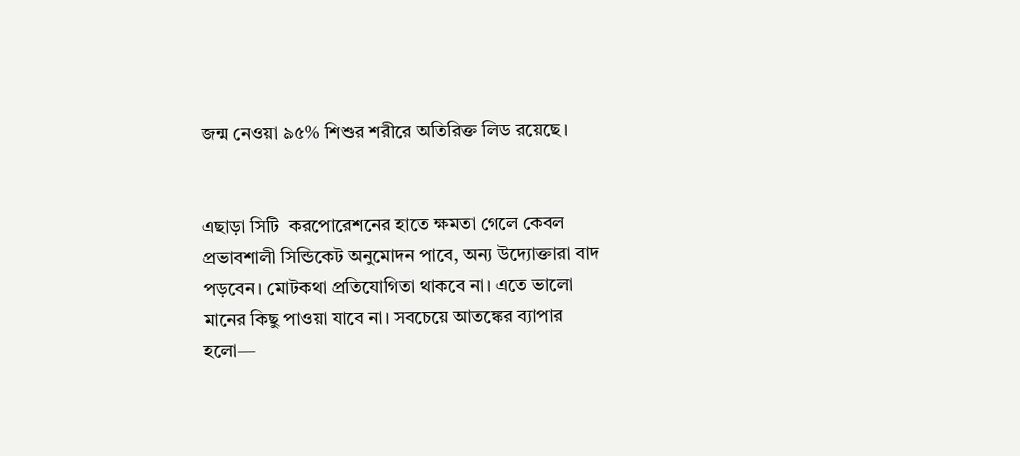জন্ম নেওয়া ৯৫% শিশুর শরীরে অতিরিক্ত লিড রয়েছে।


এছাড়া সিটি  করপোরেশনের হাতে ক্ষমতা গেলে কেবল প্রভাবশালী সিন্ডিকেট অনুমোদন পাবে, অন্য উদ্যোক্তারা বাদ পড়বেন। মোটকথা প্রতিযোগিতা থাকবে না। এতে ভালো মানের কিছু পাওয়া যাবে না। সবচেয়ে আতঙ্কের ব্যাপার হলো—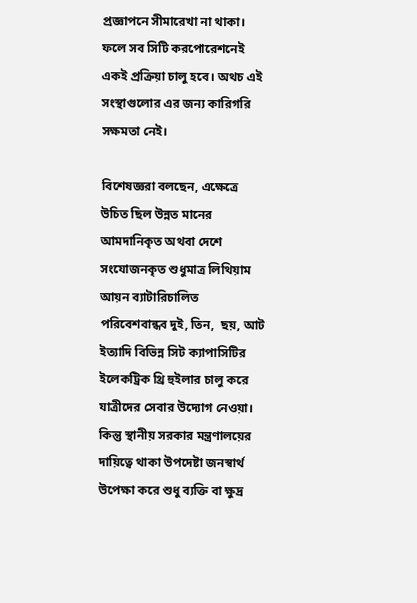প্রজ্ঞাপনে সীমারেখা না থাকা। ফলে সব সিটি করপোরেশনেই একই প্রক্রিয়া চালু হবে। অথচ এই সংস্থাগুলোর এর জন্য কারিগরি সক্ষমতা নেই।

বিশেষজ্ঞরা বলছেন, এক্ষেত্রে উচিত ছিল উন্নত মানের আমদানিকৃত অথবা দেশে সংযোজনকৃত শুধুমাত্র লিথিয়াম আয়ন ব্যাটারিচালিত পরিবেশবান্ধব দুই, তিন,  ছয়, আট ইত্যাদি বিভিন্ন সিট ক্যাপাসিটির ইলেকট্রিক থ্রি হুইলার চালু করে যাত্রীদের সেবার উদ্যোগ নেওয়া। কিন্তু স্থানীয় সরকার মন্ত্রণালয়ের দায়িত্বে থাকা উপদেষ্টা জনস্বার্থ উপেক্ষা করে শুধু ব্যক্তি বা ক্ষুদ্র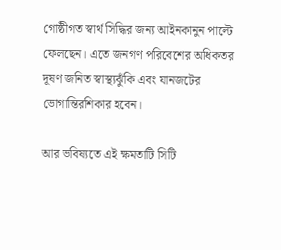গোষ্ঠীগত স্বার্থ সিদ্ধির জন্য আইনকানুন পাল্টে ফেলছেন। এতে জনগণ পরিবেশের অধিকতর দূষণ জনিত স্বাস্থ্যঝুঁকি এবং যানজটের ভোগান্তিরশিকার হবেন।

আর ভবিষ্যতে এই ক্ষমতাটি সিটি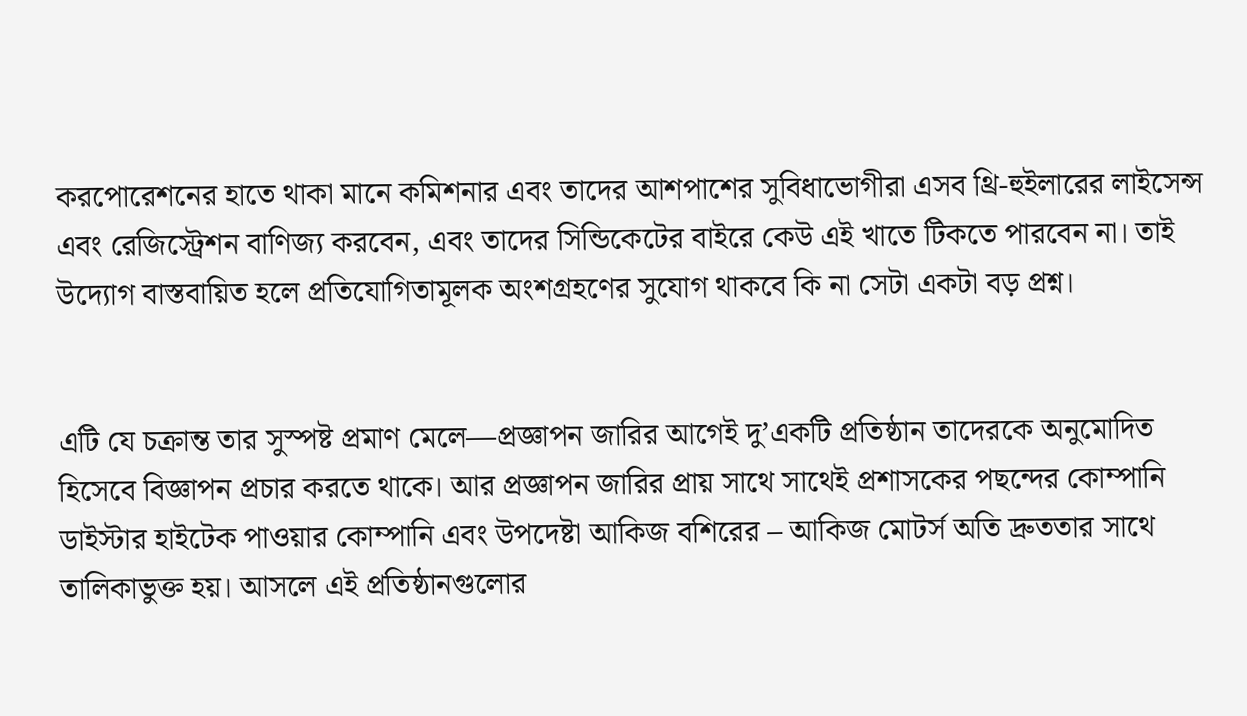করপোরেশনের হাতে থাকা মানে কমিশনার এবং তাদের আশপাশের ‍সুবিধাভোগীরা এসব থ্রি-হুইলারের লাইসেন্স এবং রেজিস্ট্রেশন বাণিজ্য করবেন, এবং তাদের সিন্ডিকেটের বাইরে কেউ এই খাতে টিকতে পারবেন না। তাই উদ্যোগ বাস্তবায়িত হলে প্রতিযোগিতামূলক অংশগ্রহণের সুযোগ থাকবে কি না সেটা একটা বড় প্রশ্ন।


এটি যে চক্রান্ত তার সুস্পষ্ট প্রমাণ মেলে—প্রজ্ঞাপন জারির আগেই দু’একটি প্রতিষ্ঠান তাদেরকে অনুমোদিত হিসেবে বিজ্ঞাপন প্রচার করতে থাকে। আর প্রজ্ঞাপন জারির প্রায় সাথে সাথেই প্রশাসকের পছন্দের কোম্পানি ডাইস্টার হাইটেক পাওয়ার কোম্পানি এবং উপদেষ্টা আকিজ বশিরের – আকিজ মোটর্স অতি দ্রুততার সাথে তালিকাভুক্ত হয়। আসলে এই প্রতিষ্ঠানগুলোর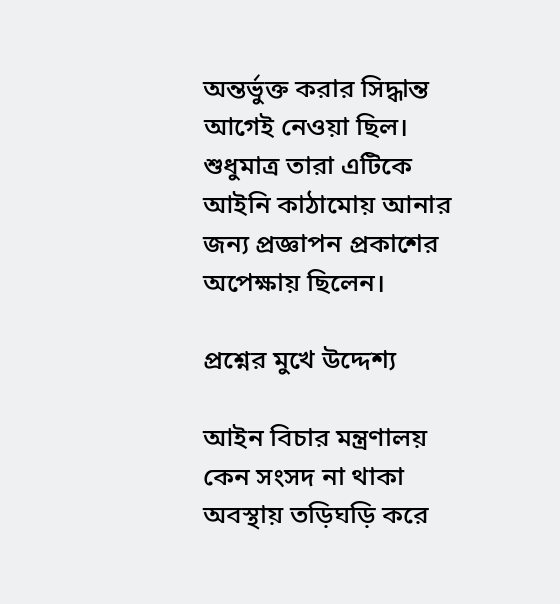অন্তর্ভুক্ত করার সিদ্ধান্ত আগেই নেওয়া ছিল। শুধুমাত্র তারা এটিকে আইনি কাঠামোয় আনার জন্য প্রজ্ঞাপন প্রকাশের অপেক্ষায় ছিলেন।

প্রশ্নের মুখে উদ্দেশ্য

আইন বিচার মন্ত্রণালয় কেন সংসদ না থাকা অবস্থায় তড়িঘড়ি করে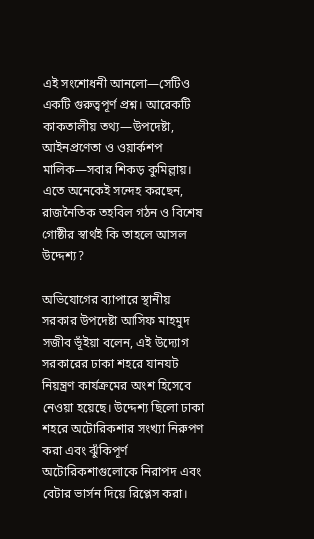এই সংশোধনী আনলো—সেটিও একটি গুরুত্বপূর্ণ প্রশ্ন। আরেকটি কাকতালীয় তথ্য—উপদেষ্টা, আইনপ্রণেতা ও ওয়ার্কশপ মালিক—সবার শিকড় কুমিল্লায়। এতে অনেকেই সন্দেহ করছেন, রাজনৈতিক তহবিল গঠন ও বিশেষ গোষ্ঠীর স্বার্থই কি তাহলে আসল উদ্দেশ্য?

অভিযোগের ব্যাপারে স্থানীয় সরকার উপদেষ্টা আসিফ মাহমুদ সজীব ভূঁইয়া বলেন, এই উদ্যোগ সরকারের ঢাকা শহরে যানযট নিয়ন্ত্রণ কার্যক্রমের অংশ হিসেবে নেওয়া হয়েছে। উদ্দেশ্য ছিলো ঢাকা শহরে অটোরিকশার সংখ্যা নিরুপণ করা এবং ঝুঁকিপূর্ণ অটোরিকশাগুলোকে নিরাপদ এবং বেটার ভার্সন দিয়ে রিপ্লেস করা।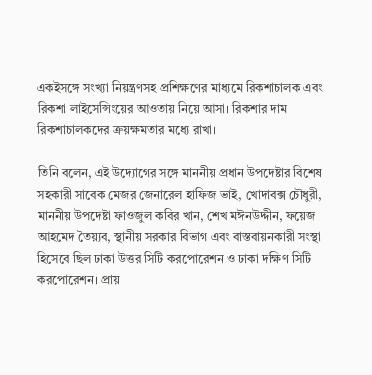একইসঙ্গে সংখ্যা নিয়ন্ত্রণসহ প্রশিক্ষণের মাধ্যমে রিকশাচালক এবং রিকশা লাইসেন্সিংয়ের আওতায় নিয়ে আসা। রিকশার দাম রিকশাচালকদের ক্রয়ক্ষমতার মধ্যে রাখা।

তিনি বলেন, এই উদ্যোগের সঙ্গে মাননীয় প্রধান উপদেষ্টার বিশেষ সহকারী সাবেক মেজর জেনারেল হাফিজ ভাই, খোদাবক্স চৌধুরী, মাননীয় উপদেষ্টা ফাওজুল কবির খান, শেখ মঈনউদ্দীন, ফয়েজ আহমেদ তৈয়্যব, স্থানীয় সরকার বিভাগ এবং বাস্তবায়নকারী সংস্থা হিসেবে ছিল ঢাকা উত্তর সিটি করপোরেশন ও ঢাকা দক্ষিণ সিটি করপোরেশন। প্রায়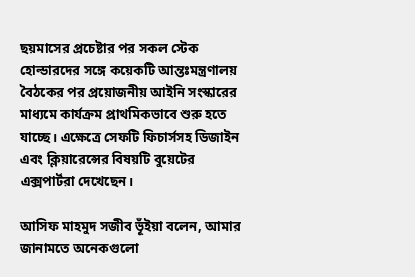ছয়মাসের প্রচেষ্টার পর সকল স্টেক হোল্ডারদের সঙ্গে কয়েকটি আন্তঃমন্ত্রণালয় বৈঠকের পর প্রয়োজনীয় আইনি সংস্কারের মাধ্যমে কার্যক্রম প্রাথমিকভাবে শুরু হতে যাচ্ছে। এক্ষেত্রে সেফটি ফিচার্সসহ ডিজাইন এবং ক্লিয়ারেন্সের বিষয়টি বুয়েটের এক্সপার্টরা দেখেছেন।

আসিফ মাহমুদ সজীব ভূঁইয়া বলেন, আমার জানামতে অনেকগুলো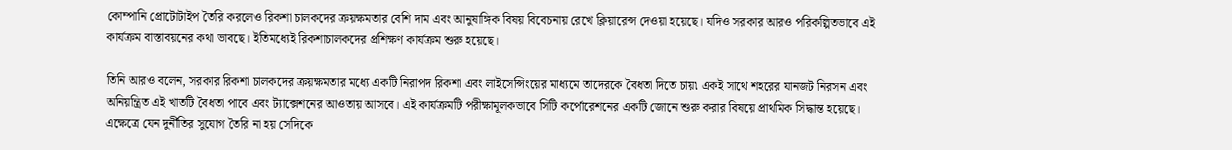কোম্পানি প্রোটোটাইপ তৈরি করলেও রিকশা চালকদের ক্রয়ক্ষমতার বেশি দাম এবং আনুষাঙ্গিক বিষয় বিবেচনায় রেখে ক্লিয়ারেন্স দেওয়া হয়েছে। যদিও সরকার আরও পরিকল্পিতভাবে এই কার্যক্রম বাস্তাবয়নের কথা ভাবছে। ইতিমধ্যেই রিকশাচালকদের প্রশিক্ষণ কার্যক্রম শুরু হয়েছে।

তিনি আরও বলেন, সরকার রিকশা চালকদের ক্রয়ক্ষমতার মধ্যে একটি নিরাপদ রিকশা এবং লাইসেন্সিংয়ের মাধ্যমে তাদেরকে বৈধতা দিতে চায়৷ একই সাথে শহরের যানজট নিরসন এবং অনিয়ন্ত্রিত এই খাতটি বৈধতা পাবে এবং ট্যাক্সেশনের আওতায় আসবে। এই কার্যক্রমটি পরীক্ষামূলকভাবে সিটি কর্পোরেশনের একটি জোনে শুরু করার বিষয়ে প্রাথমিক সিদ্ধান্ত হয়েছে। এক্ষেত্রে যেন দুর্নীতির সুযোগ তৈরি না হয় সেদিকে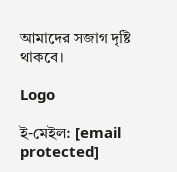আমাদের সজাগ দৃষ্টি থাকবে।

Logo

ই-মেইল: [email protected]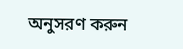অনুসরণ করুন